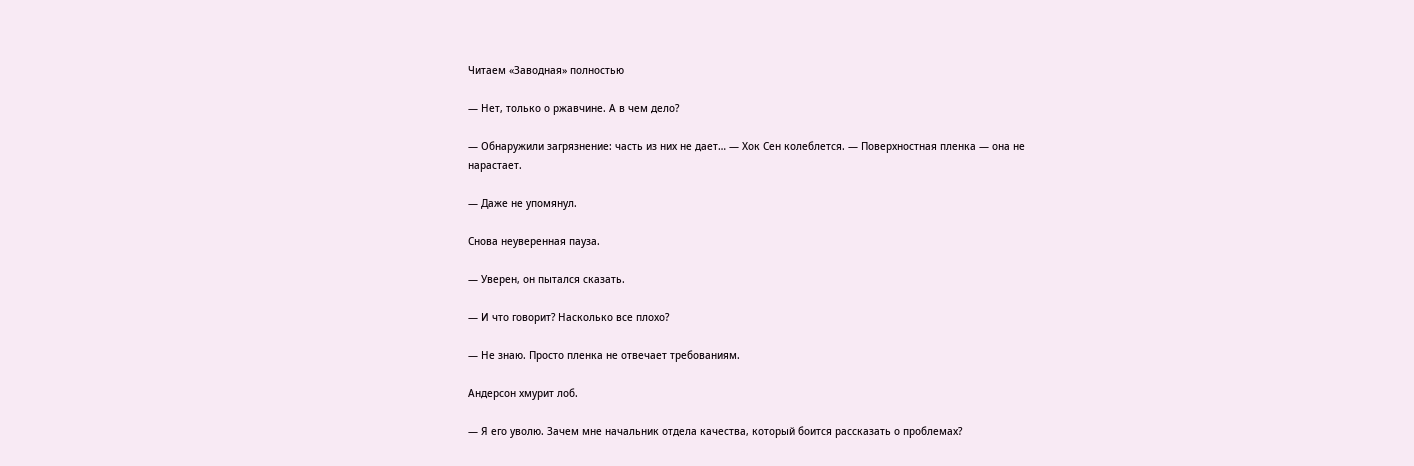Читаем «Заводная» полностью

— Нет, только о ржавчине. А в чем дело?

— Обнаружили загрязнение: часть из них не дает… — Хок Сен колеблется. — Поверхностная пленка — она не нарастает.

— Даже не упомянул.

Снова неуверенная пауза.

— Уверен, он пытался сказать.

— И что говорит? Насколько все плохо?

— Не знаю. Просто пленка не отвечает требованиям.

Андерсон хмурит лоб.

— Я его уволю. Зачем мне начальник отдела качества, который боится рассказать о проблемах?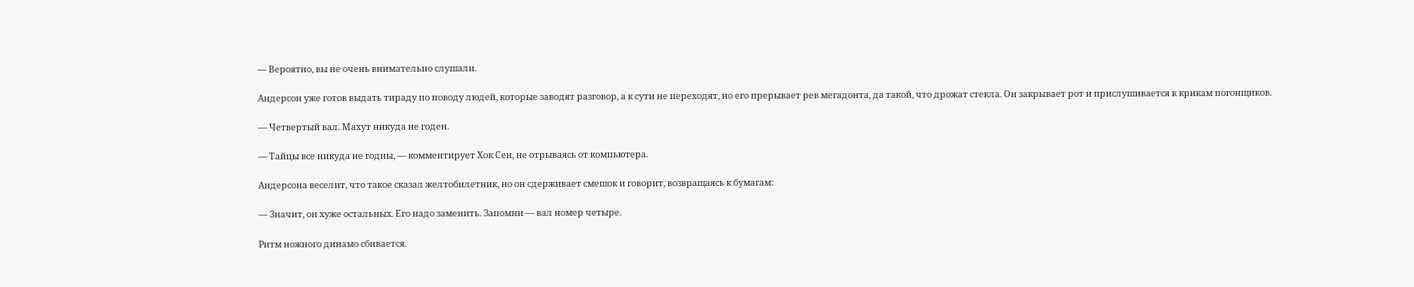— Вероятно, вы не очень внимательно слушали.

Андерсон уже готов выдать тираду по поводу людей, которые заводят разговор, а к сути не переходят, но его прерывает рев мегадонта, да такой, что дрожат стекла. Он закрывает рот и прислушивается к крикам погонщиков.

— Четвертый вал. Махут никуда не годен.

— Тайцы все никуда не годны, — комментирует Хок Сен, не отрываясь от компьютера.

Андерсона веселит, что такое сказал желтобилетник, но он сдерживает смешок и говорит, возвращаясь к бумагам:

— Значит, он хуже остальных. Его надо заменить. Запомни — вал номер четыре.

Ритм ножного динамо сбивается.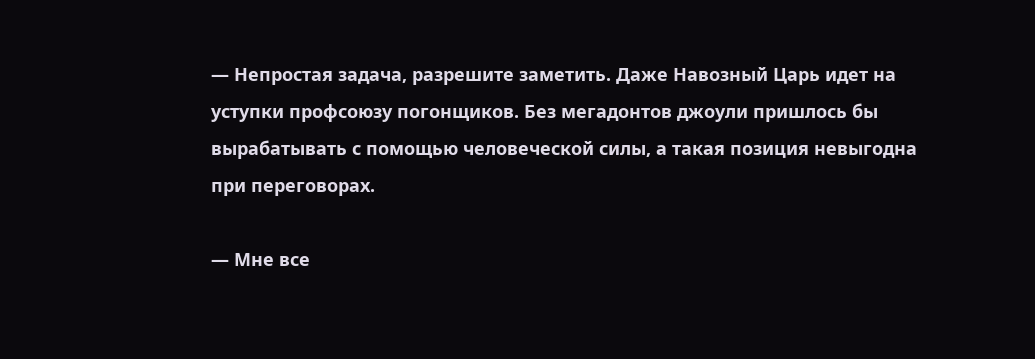— Непростая задача, разрешите заметить. Даже Навозный Царь идет на уступки профсоюзу погонщиков. Без мегадонтов джоули пришлось бы вырабатывать с помощью человеческой силы, а такая позиция невыгодна при переговорах.

— Мне все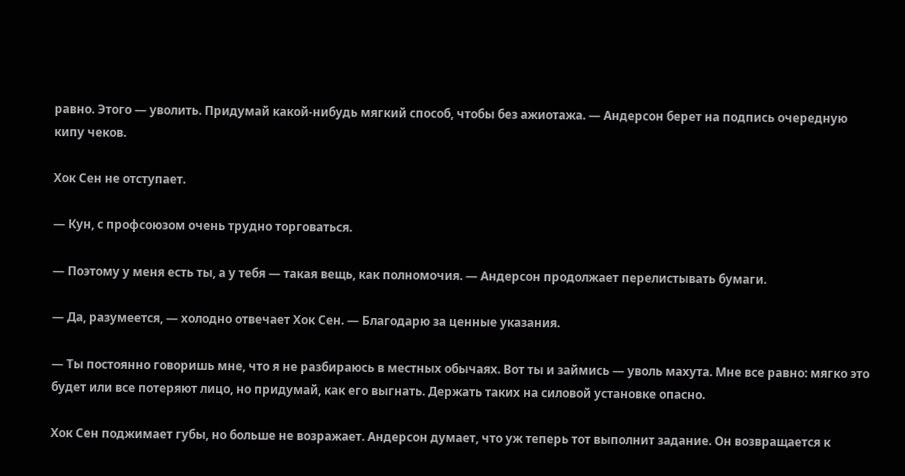равно. Этого — уволить. Придумай какой-нибудь мягкий способ, чтобы без ажиотажа. — Андерсон берет на подпись очередную кипу чеков.

Хок Сен не отступает.

— Кун, с профсоюзом очень трудно торговаться.

— Поэтому у меня есть ты, а у тебя — такая вещь, как полномочия. — Андерсон продолжает перелистывать бумаги.

— Да, разумеется, — холодно отвечает Хок Сен. — Благодарю за ценные указания.

— Ты постоянно говоришь мне, что я не разбираюсь в местных обычаях. Вот ты и займись — уволь махута. Мне все равно: мягко это будет или все потеряют лицо, но придумай, как его выгнать. Держать таких на силовой установке опасно.

Хок Сен поджимает губы, но больше не возражает. Андерсон думает, что уж теперь тот выполнит задание. Он возвращается к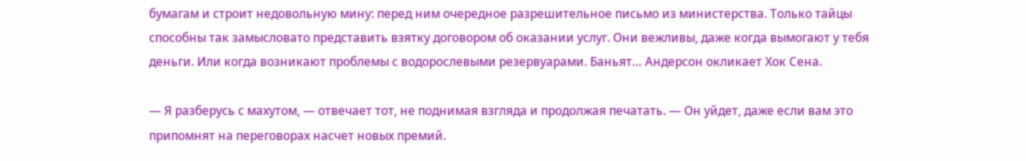бумагам и строит недовольную мину: перед ним очередное разрешительное письмо из министерства. Только тайцы способны так замысловато представить взятку договором об оказании услуг. Они вежливы, даже когда вымогают у тебя деньги. Или когда возникают проблемы с водорослевыми резервуарами. Баньят… Андерсон окликает Хок Сена.

— Я разберусь с махутом, — отвечает тот, не поднимая взгляда и продолжая печатать. — Он уйдет, даже если вам это припомнят на переговорах насчет новых премий.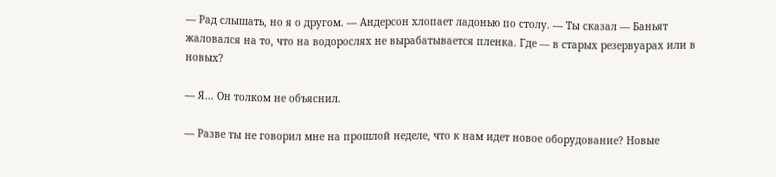— Рад слышать, но я о другом. — Андерсон хлопает ладонью по столу. — Ты сказал — Баньят жаловался на то, что на водорослях не вырабатывается пленка. Где — в старых резервуарах или в новых?

— Я… Он толком не объяснил.

— Разве ты не говорил мне на прошлой неделе, что к нам идет новое оборудование? Новые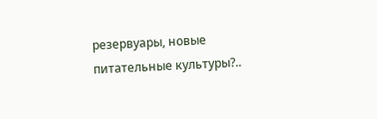резервуары, новые питательные культуры?..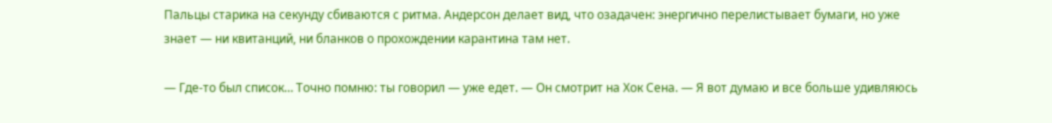Пальцы старика на секунду сбиваются с ритма. Андерсон делает вид, что озадачен: энергично перелистывает бумаги, но уже знает — ни квитанций, ни бланков о прохождении карантина там нет.

— Где-то был список… Точно помню: ты говорил — уже едет. — Он смотрит на Хок Сена. — Я вот думаю и все больше удивляюсь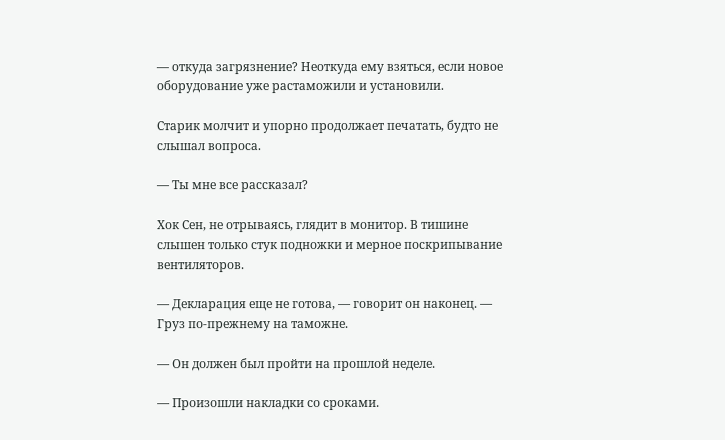— откуда загрязнение? Неоткуда ему взяться, если новое оборудование уже растаможили и установили.

Старик молчит и упорно продолжает печатать, будто не слышал вопроса.

— Ты мне все рассказал?

Хок Сен, не отрываясь, глядит в монитор. В тишине слышен только стук подножки и мерное поскрипывание вентиляторов.

— Декларация еще не готова, — говорит он наконец. — Груз по-прежнему на таможне.

— Он должен был пройти на прошлой неделе.

— Произошли накладки со сроками.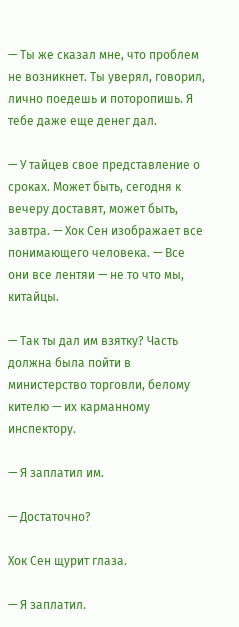— Ты же сказал мне, что проблем не возникнет. Ты уверял, говорил, лично поедешь и поторопишь. Я тебе даже еще денег дал.

— У тайцев свое представление о сроках. Может быть, сегодня к вечеру доставят, может быть, завтра. — Хок Сен изображает все понимающего человека. — Все они все лентяи — не то что мы, китайцы.

— Так ты дал им взятку? Часть должна была пойти в министерство торговли, белому кителю — их карманному инспектору.

— Я заплатил им.

— Достаточно?

Хок Сен щурит глаза.

— Я заплатил.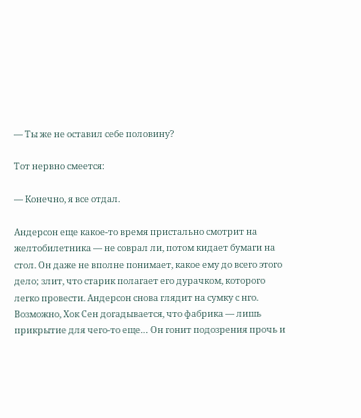— Ты же не оставил себе половину?

Тот нервно смеется:

— Конечно, я все отдал.

Андерсон еще какое-то время пристально смотрит на желтобилетника — не соврал ли, потом кидает бумаги на стол. Он даже не вполне понимает, какое ему до всего этого дело; злит, что старик полагает его дурачком, которого легко провести. Андерсон снова глядит на сумку с нго. Возможно, Хок Сен догадывается, что фабрика — лишь прикрытие для чего-то еще… Он гонит подозрения прочь и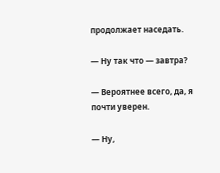продолжает наседать.

— Ну так что — завтра?

— Вероятнее всего, да, я почти уверен.

— Ну,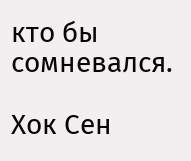кто бы сомневался.

Хок Сен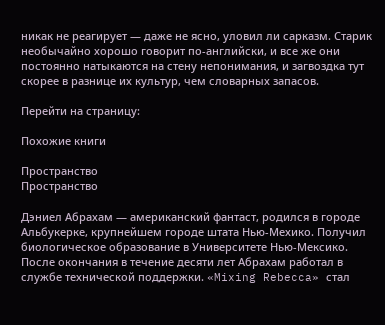никак не реагирует — даже не ясно, уловил ли сарказм. Старик необычайно хорошо говорит по-английски, и все же они постоянно натыкаются на стену непонимания, и загвоздка тут скорее в разнице их культур, чем словарных запасов.

Перейти на страницу:

Похожие книги

Пространство
Пространство

Дэниел Абрахам — американский фантаст, родился в городе Альбукерке, крупнейшем городе штата Нью-Мехико. Получил биологическое образование в Университете Нью-Мексико. После окончания в течение десяти лет Абрахам работал в службе технической поддержки. «Mixing Rebecca» стал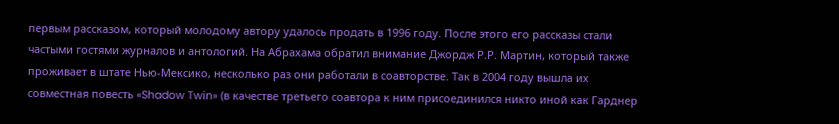первым рассказом, который молодому автору удалось продать в 1996 году. После этого его рассказы стали частыми гостями журналов и антологий. На Абрахама обратил внимание Джордж Р.Р. Мартин, который также проживает в штате Нью-Мексико, несколько раз они работали в соавторстве. Так в 2004 году вышла их совместная повесть «Shadow Twin» (в качестве третьего соавтора к ним присоединился никто иной как Гарднер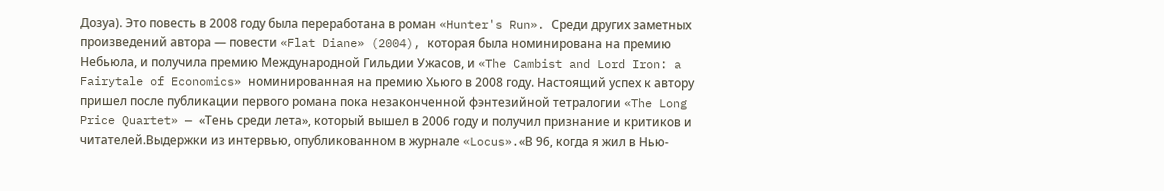Дозуа). Это повесть в 2008 году была переработана в роман «Hunter's Run». Среди других заметных произведений автора — повести «Flat Diane» (2004), которая была номинирована на премию Небьюла, и получила премию Международной Гильдии Ужасов, и «The Cambist and Lord Iron: a Fairytale of Economics» номинированная на премию Хьюго в 2008 году. Настоящий успех к автору пришел после публикации первого романа пока незаконченной фэнтезийной тетралогии «The Long Price Quartet» — «Тень среди лета», который вышел в 2006 году и получил признание и критиков и читателей.Выдержки из интервью, опубликованном в журнале «Locus».«В 96, когда я жил в Нью-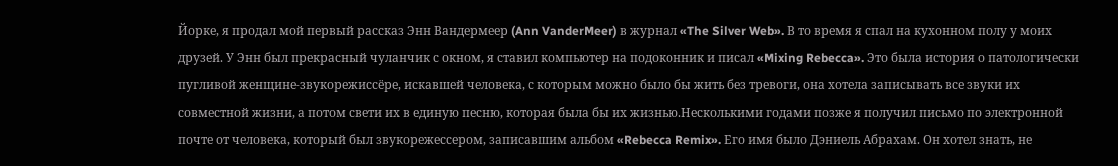Йорке, я продал мой первый рассказ Энн Вандермеер (Ann VanderMeer) в журнал «The Silver Web». В то время я спал на кухонном полу у моих друзей. У Энн был прекрасный чуланчик с окном, я ставил компьютер на подоконник и писал «Mixing Rebecca». Это была история о патологически пугливой женщине-звукорежиссёре, искавшей человека, с которым можно было бы жить без тревоги, она хотела записывать все звуки их совместной жизни, а потом свети их в единую песню, которая была бы их жизнью.Несколькими годами позже я получил письмо по электронной почте от человека, который был звукорежессером, записавшим альбом «Rebecca Remix». Его имя было Дэниель Абрахам. Он хотел знать, не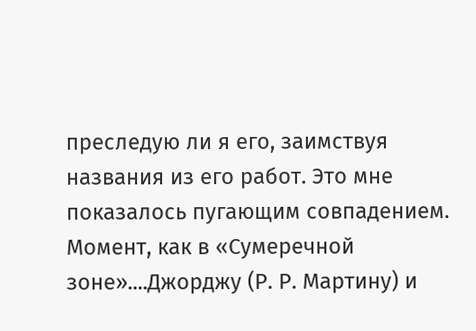преследую ли я его, заимствуя названия из его работ. Это мне показалось пугающим совпадением. Момент, как в «Сумеречной зоне»....Джорджу (Р. Р. Мартину) и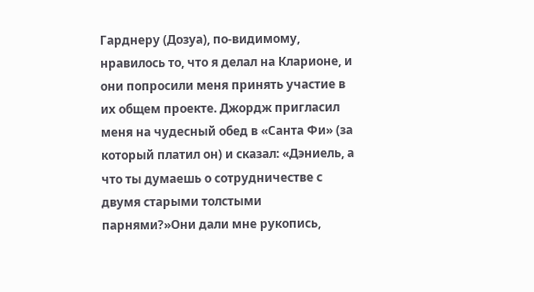Гарднеру (Дозуа), по-видимому, нравилось то, что я делал на Кларионе, и они попросили меня принять участие в их общем проекте. Джордж пригласил меня на чудесный обед в «Санта Фи» (за который платил он) и сказал: «Дэниель, а что ты думаешь о сотрудничестве с двумя старыми толстыми парнями?»Они дали мне рукопись,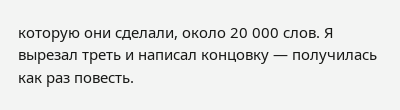которую они сделали, около 20 000 слов. Я вырезал треть и написал концовку — получилась как раз повесть.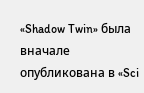«Shadow Twin» была вначале опубликована в «Sci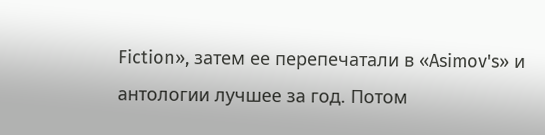Fiction», затем ее перепечатали в «Asimov's» и антологии лучшее за год. Потом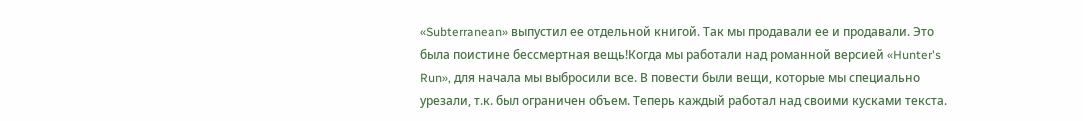«Subterranean» выпустил ее отдельной книгой. Так мы продавали ее и продавали. Это была поистине бессмертная вещь!Когда мы работали над романной версией «Hunter's Run», для начала мы выбросили все. В повести были вещи, которые мы специально урезали, т.к. был ограничен объем. Теперь каждый работал над своими кусками текста.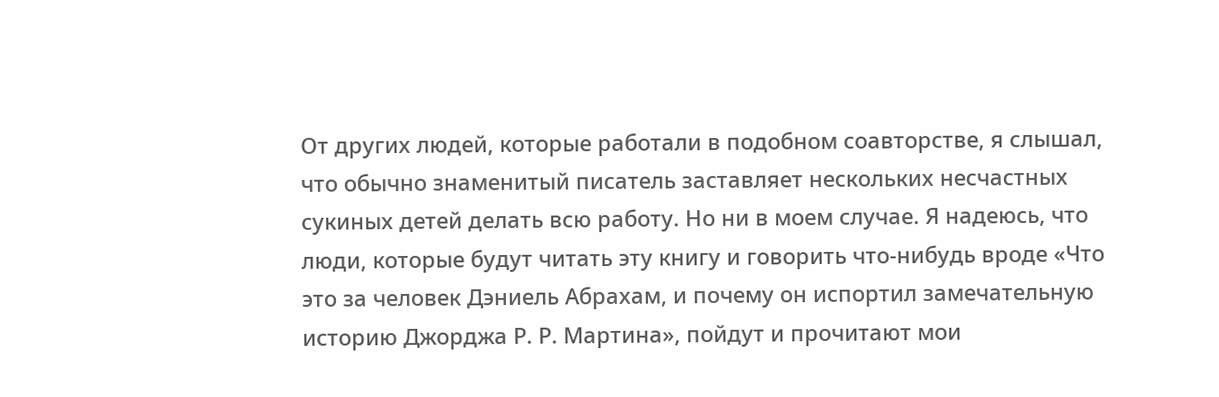От других людей, которые работали в подобном соавторстве, я слышал, что обычно знаменитый писатель заставляет нескольких несчастных сукиных детей делать всю работу. Но ни в моем случае. Я надеюсь, что люди, которые будут читать эту книгу и говорить что-нибудь вроде «Что это за человек Дэниель Абрахам, и почему он испортил замечательную историю Джорджа Р. Р. Мартина», пойдут и прочитают мои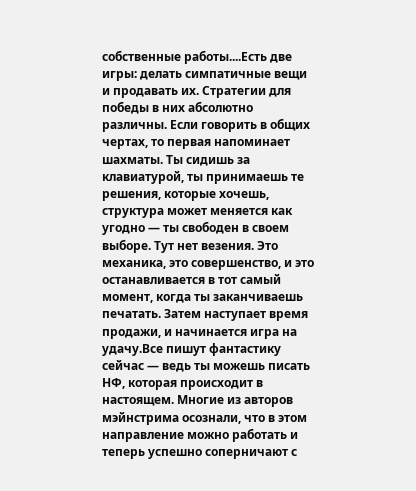собственные работы....Есть две игры: делать симпатичные вещи и продавать их. Стратегии для победы в них абсолютно различны. Если говорить в общих чертах, то первая напоминает шахматы. Ты сидишь за клавиатурой, ты принимаешь те решения, которые хочешь, структура может меняется как угодно — ты свободен в своем выборе. Тут нет везения. Это механика, это совершенство, и это останавливается в тот самый момент, когда ты заканчиваешь печатать. Затем наступает время продажи, и начинается игра на удачу.Все пишут фантастику сейчас — ведь ты можешь писать НФ, которая происходит в настоящем. Многие из авторов мэйнстрима осознали, что в этом направление можно работать и теперь успешно соперничают с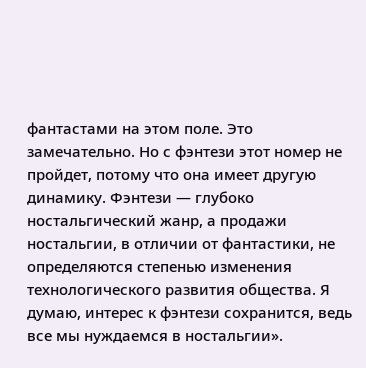фантастами на этом поле. Это замечательно. Но с фэнтези этот номер не пройдет, потому что она имеет другую динамику. Фэнтези — глубоко ностальгический жанр, а продажи ностальгии, в отличии от фантастики, не определяются степенью изменения технологического развития общества. Я думаю, интерес к фэнтези сохранится, ведь все мы нуждаемся в ностальгии».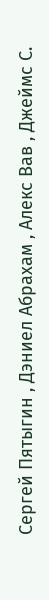Сергей Пятыгин , Дэниел Абрахам , Алекс Вав , Джеймс С.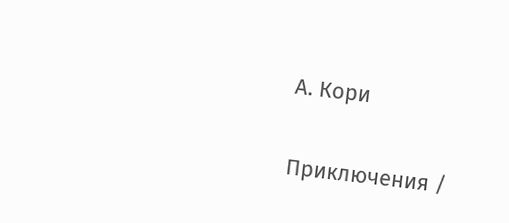А. Кори

Приключения /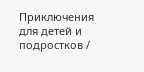Приключения для детей и подростков /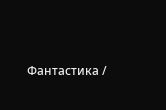Фантастика /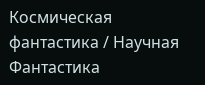Космическая фантастика / Научная Фантастика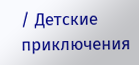/ Детские приключения